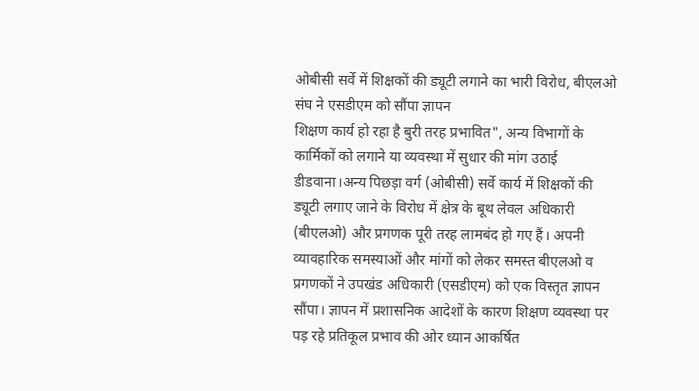ओबीसी सर्वे में शिक्षकों की ड्यूटी लगाने का भारी विरोध, बीएलओ संघ ने एसडीएम को सौंपा ज्ञापन
शिक्षण कार्य हो रहा है बुरी तरह प्रभावित", अन्य विभागों के कार्मिकों को लगाने या व्यवस्था में सुधार की मांग उठाई
डीडवाना।अन्य पिछड़ा वर्ग (ओबीसी) सर्वे कार्य में शिक्षकों की ड्यूटी लगाए जाने के विरोध में क्षेत्र के बूथ लेवल अधिकारी (बीएलओ) और प्रगणक पूरी तरह लामबंद हो गए हैं। अपनी व्यावहारिक समस्याओं और मांगों को लेकर समस्त बीएलओ व प्रगणकों ने उपखंड अधिकारी (एसडीएम) को एक विस्तृत ज्ञापन सौंपा। ज्ञापन में प्रशासनिक आदेशों के कारण शिक्षण व्यवस्था पर पड़ रहे प्रतिकूल प्रभाव की ओर ध्यान आकर्षित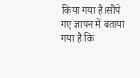किया गया है।सौंपे गए ज्ञापन में बताया गया है कि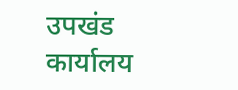उपखंड कार्यालय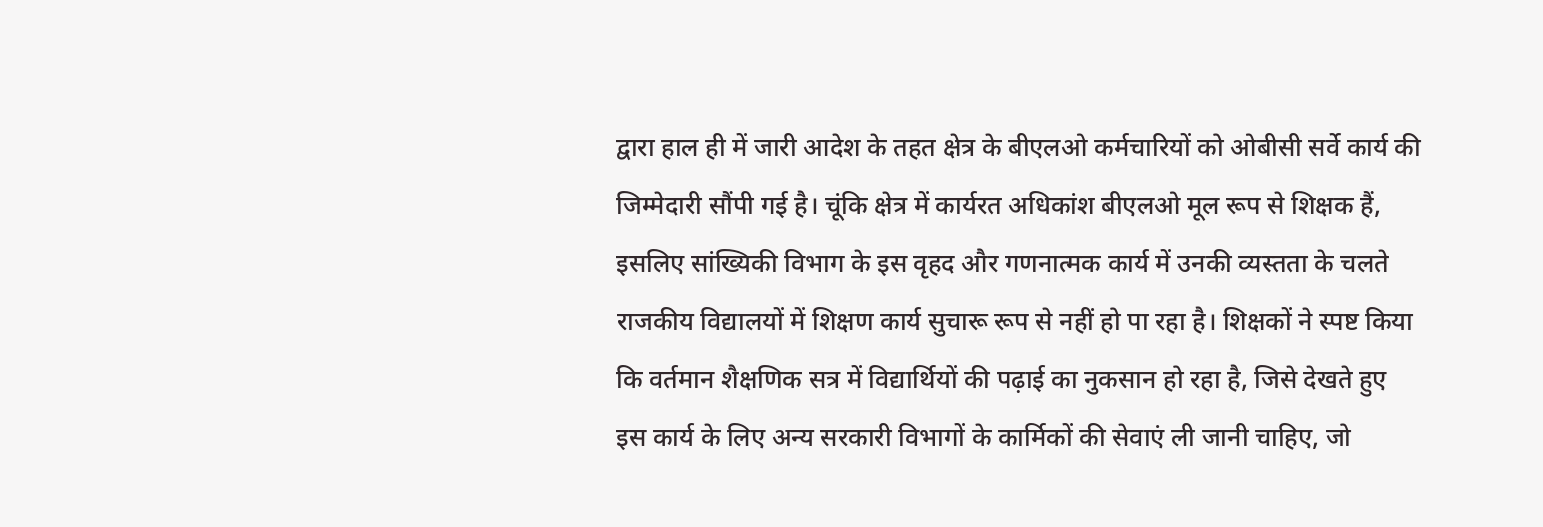द्वारा हाल ही में जारी आदेश के तहत क्षेत्र के बीएलओ कर्मचारियों को ओबीसी सर्वे कार्य की जिम्मेदारी सौंपी गई है। चूंकि क्षेत्र में कार्यरत अधिकांश बीएलओ मूल रूप से शिक्षक हैं, इसलिए सांख्यिकी विभाग के इस वृहद और गणनात्मक कार्य में उनकी व्यस्तता के चलते राजकीय विद्यालयों में शिक्षण कार्य सुचारू रूप से नहीं हो पा रहा है। शिक्षकों ने स्पष्ट किया कि वर्तमान शैक्षणिक सत्र में विद्यार्थियों की पढ़ाई का नुकसान हो रहा है, जिसे देखते हुए इस कार्य के लिए अन्य सरकारी विभागों के कार्मिकों की सेवाएं ली जानी चाहिए, जो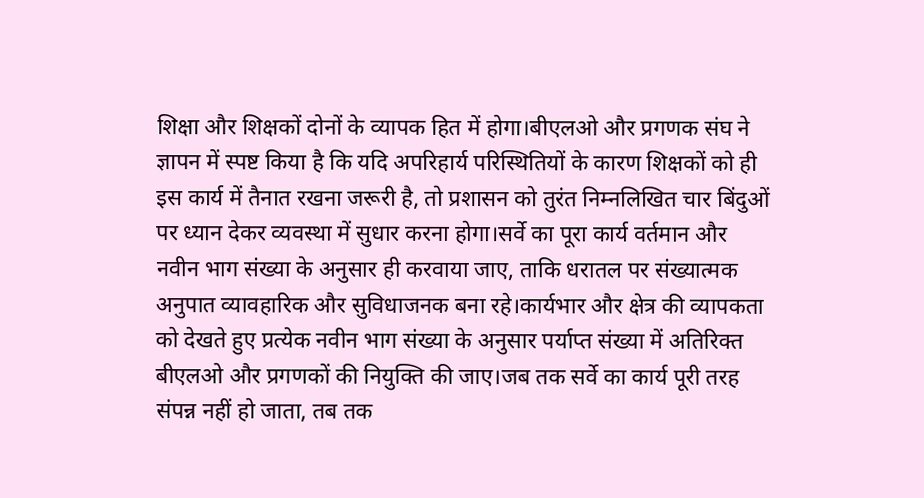शिक्षा और शिक्षकों दोनों के व्यापक हित में होगा।बीएलओ और प्रगणक संघ ने ज्ञापन में स्पष्ट किया है कि यदि अपरिहार्य परिस्थितियों के कारण शिक्षकों को ही इस कार्य में तैनात रखना जरूरी है, तो प्रशासन को तुरंत निम्नलिखित चार बिंदुओं पर ध्यान देकर व्यवस्था में सुधार करना होगा।सर्वे का पूरा कार्य वर्तमान और नवीन भाग संख्या के अनुसार ही करवाया जाए, ताकि धरातल पर संख्यात्मक अनुपात व्यावहारिक और सुविधाजनक बना रहे।कार्यभार और क्षेत्र की व्यापकता को देखते हुए प्रत्येक नवीन भाग संख्या के अनुसार पर्याप्त संख्या में अतिरिक्त बीएलओ और प्रगणकों की नियुक्ति की जाए।जब तक सर्वे का कार्य पूरी तरह संपन्न नहीं हो जाता, तब तक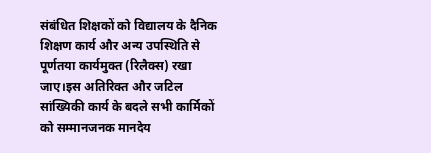संबंधित शिक्षकों को विद्यालय के दैनिक शिक्षण कार्य और अन्य उपस्थिति से पूर्णतया कार्यमुक्त (रिलैक्स) रखा जाए।इस अतिरिक्त और जटिल सांख्यिकी कार्य के बदले सभी कार्मिकों को सम्मानजनक मानदेय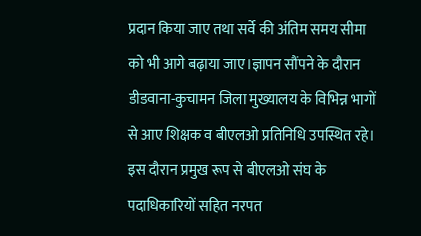प्रदान किया जाए तथा सर्वे की अंतिम समय सीमा को भी आगे बढ़ाया जाए।ज्ञापन सौंपने के दौरान डीडवाना-कुचामन जिला मुख्यालय के विभिन्न भागों से आए शिक्षक व बीएलओ प्रतिनिधि उपस्थित रहे। इस दौरान प्रमुख रूप से बीएलओ संघ के पदाधिकारियों सहित नरपत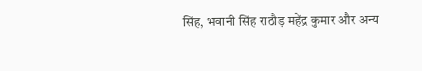सिंह, भवानी सिंह राठौड़ महेंद्र कुमार और अन्य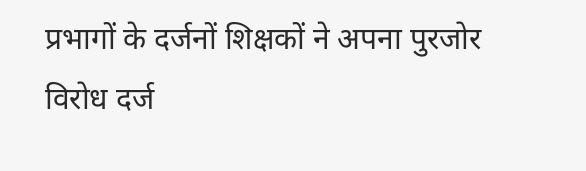प्रभागों के दर्जनों शिक्षकों ने अपना पुरजोर विरोध दर्ज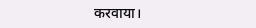करवाया।